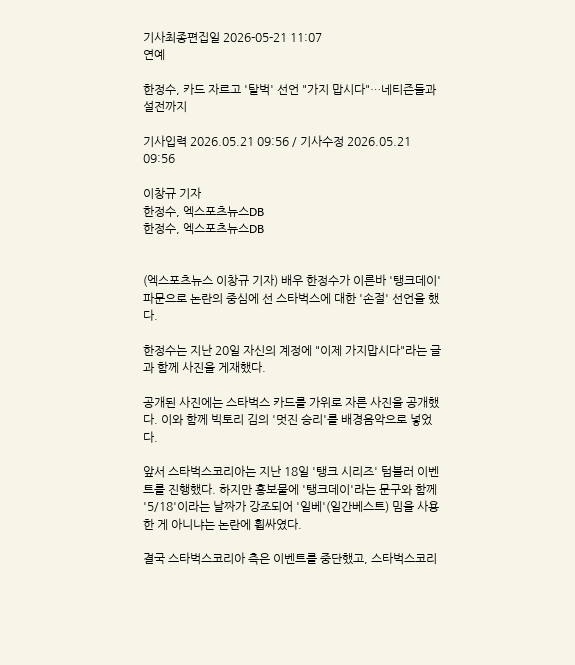기사최종편집일 2026-05-21 11:07
연예

한정수, 카드 자르고 '탈벅' 선언 "가지 맙시다"…네티즌들과 설전까지

기사입력 2026.05.21 09:56 / 기사수정 2026.05.21 09:56

이창규 기자
한정수, 엑스포츠뉴스DB
한정수, 엑스포츠뉴스DB


(엑스포츠뉴스 이창규 기자) 배우 한정수가 이른바 '탱크데이' 파문으로 논란의 중심에 선 스타벅스에 대한 '손절' 선언을 했다.

한정수는 지난 20일 자신의 계정에 "이제 가지맙시다"라는 글과 함께 사진을 게재했다.

공개된 사진에는 스타벅스 카드를 가위로 자른 사진을 공개했다. 이와 함께 빅토리 김의 '멋진 승리'를 배경음악으로 넣었다.

앞서 스타벅스코리아는 지난 18일 '탱크 시리즈' 텀블러 이벤트를 진행했다. 하지만 홍보물에 '탱크데이'라는 문구와 함께 '5/18'이라는 날짜가 강조되어 '일베'(일간베스트) 밈을 사용한 게 아니냐는 논란에 휩싸였다.

결국 스타벅스코리아 측은 이벤트를 중단했고, 스타벅스코리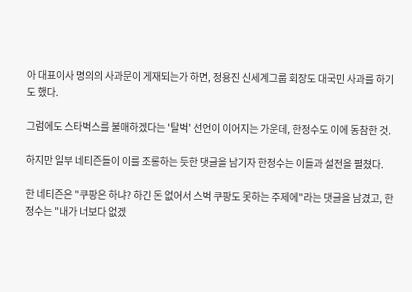아 대표이사 명의의 사과문이 게재되는가 하면, 정용진 신세계그룹 회장도 대국민 사과를 하기도 했다.

그럼에도 스타벅스를 불매하겠다는 '탈벅' 선언이 이어지는 가운데, 한정수도 이에 동참한 것.

하지만 일부 네티즌들이 이를 조롱하는 듯한 댓글을 남기자 한정수는 이들과 설전을 펼쳤다.

한 네티즌은 "쿠팡은 하냐? 하긴 돈 없어서 스벅 쿠팡도 못하는 주제에"라는 댓글을 남겼고, 한정수는 "내가 너보다 없겠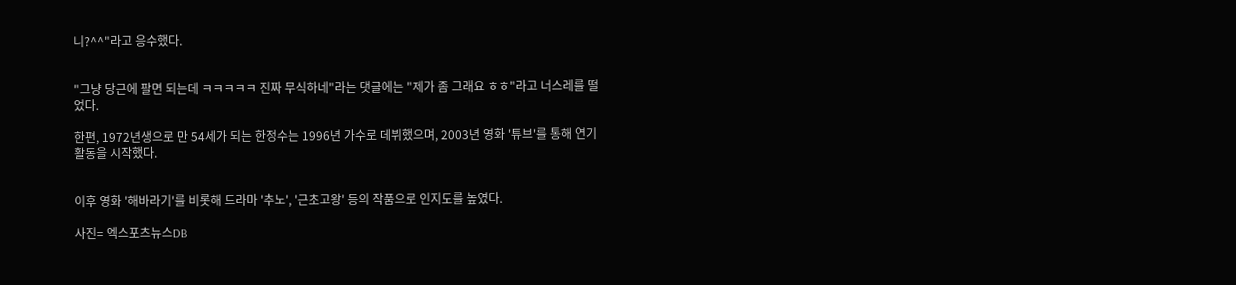니?^^"라고 응수했다.


"그냥 당근에 팔면 되는데 ㅋㅋㅋㅋㅋ 진짜 무식하네"라는 댓글에는 "제가 좀 그래요 ㅎㅎ"라고 너스레를 떨었다.

한편, 1972년생으로 만 54세가 되는 한정수는 1996년 가수로 데뷔했으며, 2003년 영화 '튜브'를 통해 연기 활동을 시작했다.


이후 영화 '해바라기'를 비롯해 드라마 '추노', '근초고왕' 등의 작품으로 인지도를 높였다.

사진= 엑스포츠뉴스DB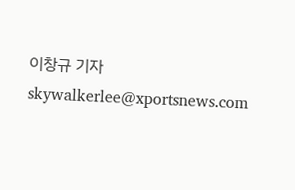이창규 기자 skywalkerlee@xportsnews.com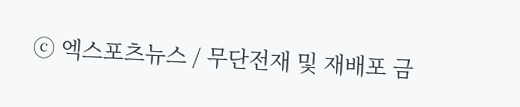ⓒ 엑스포츠뉴스 / 무단전재 및 재배포 금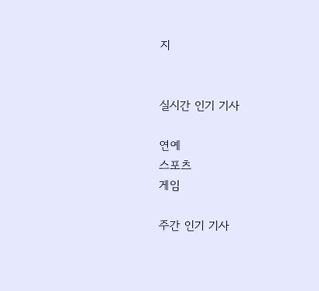지


실시간 인기 기사

연예
스포츠
게임

주간 인기 기사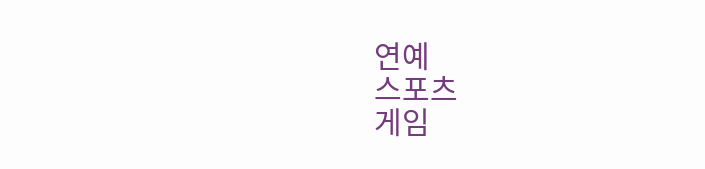연예
스포츠
게임